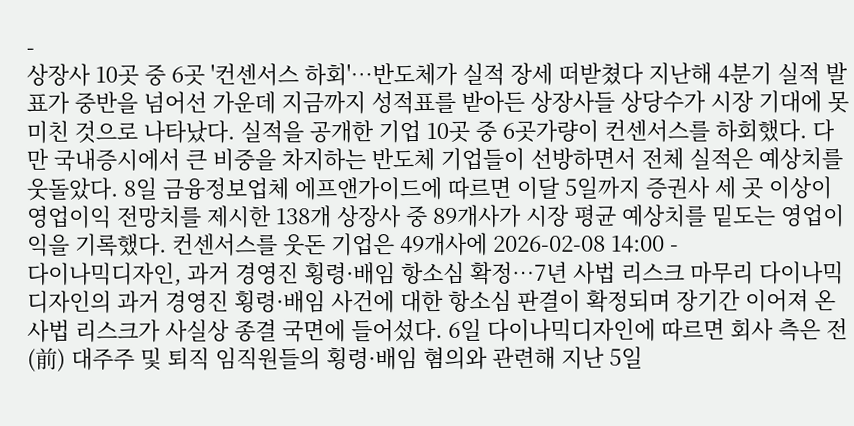-
상장사 10곳 중 6곳 '컨센서스 하회'…반도체가 실적 장세 떠받쳤다 지난해 4분기 실적 발표가 중반을 넘어선 가운데 지금까지 성적표를 받아든 상장사들 상당수가 시장 기대에 못 미친 것으로 나타났다. 실적을 공개한 기업 10곳 중 6곳가량이 컨센서스를 하회했다. 다만 국내증시에서 큰 비중을 차지하는 반도체 기업들이 선방하면서 전체 실적은 예상치를 웃돌았다. 8일 금융정보업체 에프앤가이드에 따르면 이달 5일까지 증권사 세 곳 이상이 영업이익 전망치를 제시한 138개 상장사 중 89개사가 시장 평균 예상치를 밑도는 영업이익을 기록했다. 컨센서스를 웃돈 기업은 49개사에 2026-02-08 14:00 -
다이나믹디자인, 과거 경영진 횡령·배임 항소심 확정…7년 사법 리스크 마무리 다이나믹디자인의 과거 경영진 횡령·배임 사건에 대한 항소심 판결이 확정되며 장기간 이어져 온 사법 리스크가 사실상 종결 국면에 들어섰다. 6일 다이나믹디자인에 따르면 회사 측은 전(前) 대주주 및 퇴직 임직원들의 횡령·배임 혐의와 관련해 지난 5일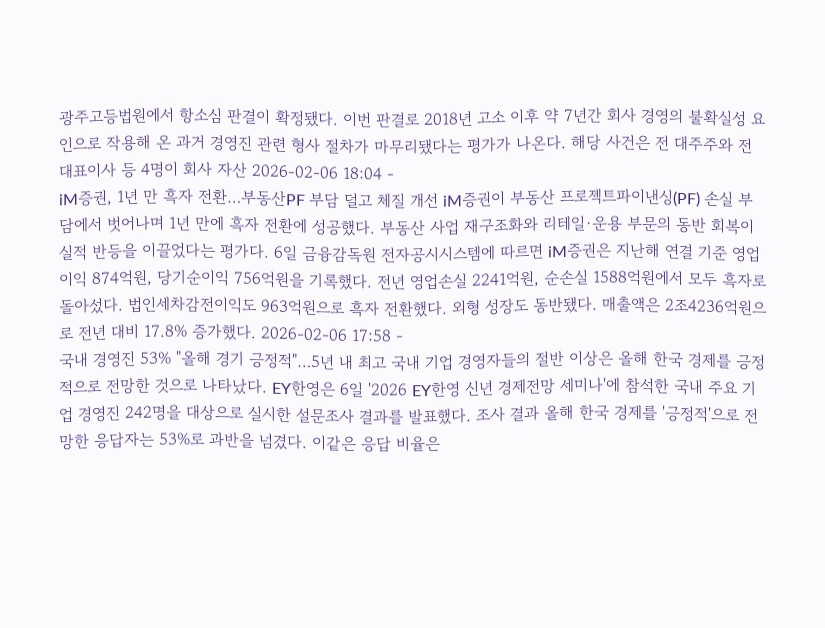광주고등법원에서 항소심 판결이 확정됐다. 이번 판결로 2018년 고소 이후 약 7년간 회사 경영의 불확실성 요인으로 작용해 온 과거 경영진 관련 형사 절차가 마무리됐다는 평가가 나온다. 해당 사건은 전 대주주와 전 대표이사 등 4명이 회사 자산 2026-02-06 18:04 -
iM증권, 1년 만 흑자 전환…부동산PF 부담 덜고 체질 개선 iM증권이 부동산 프로젝트파이낸싱(PF) 손실 부담에서 벗어나며 1년 만에 흑자 전환에 성공했다. 부동산 사업 재구조화와 리테일·운용 부문의 동반 회복이 실적 반등을 이끌었다는 평가다. 6일 금융감독원 전자공시시스템에 따르면 iM증권은 지난해 연결 기준 영업이익 874억원, 당기순이익 756억원을 기록했다. 전년 영업손실 2241억원, 순손실 1588억원에서 모두 흑자로 돌아섰다. 법인세차감전이익도 963억원으로 흑자 전환했다. 외형 성장도 동반됐다. 매출액은 2조4236억원으로 전년 대비 17.8% 증가했다. 2026-02-06 17:58 -
국내 경영진 53% "올해 경기 긍정적"…5년 내 최고 국내 기업 경영자들의 절반 이상은 올해 한국 경제를 긍정적으로 전망한 것으로 나타났다. EY한영은 6일 '2026 EY한영 신년 경제전망 세미나'에 참석한 국내 주요 기업 경영진 242명을 대상으로 실시한 설문조사 결과를 발표했다. 조사 결과 올해 한국 경제를 '긍정적'으로 전망한 응답자는 53%로 과반을 넘겼다. 이같은 응답 비율은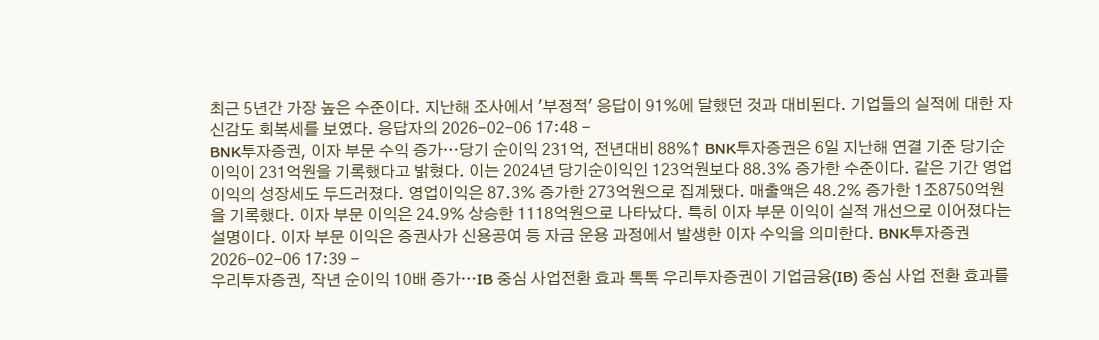최근 5년간 가장 높은 수준이다. 지난해 조사에서 '부정적' 응답이 91%에 달했던 것과 대비된다. 기업들의 실적에 대한 자신감도 회복세를 보였다. 응답자의 2026-02-06 17:48 -
BNK투자증권, 이자 부문 수익 증가…당기 순이익 231억, 전년대비 88%↑ BNK투자증권은 6일 지난해 연결 기준 당기순이익이 231억원을 기록했다고 밝혔다. 이는 2024년 당기순이익인 123억원보다 88.3% 증가한 수준이다. 같은 기간 영업이익의 성장세도 두드러졌다. 영업이익은 87.3% 증가한 273억원으로 집계됐다. 매출액은 48.2% 증가한 1조8750억원을 기록했다. 이자 부문 이익은 24.9% 상승한 1118억원으로 나타났다. 특히 이자 부문 이익이 실적 개선으로 이어졌다는 설명이다. 이자 부문 이익은 증권사가 신용공여 등 자금 운용 과정에서 발생한 이자 수익을 의미한다. BNK투자증권 2026-02-06 17:39 -
우리투자증권, 작년 순이익 10배 증가…IB 중심 사업전환 효과 톡톡 우리투자증권이 기업금융(IB) 중심 사업 전환 효과를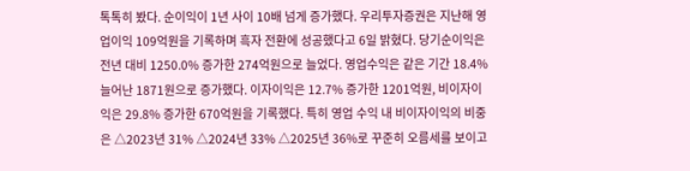톡톡히 봤다. 순이익이 1년 사이 10배 넘게 증가했다. 우리투자증권은 지난해 영업이익 109억원을 기록하며 흑자 전환에 성공했다고 6일 밝혔다. 당기순이익은 전년 대비 1250.0% 증가한 274억원으로 늘었다. 영업수익은 같은 기간 18.4% 늘어난 1871원으로 증가했다. 이자이익은 12.7% 증가한 1201억원, 비이자이익은 29.8% 증가한 670억원을 기록했다. 특히 영업 수익 내 비이자이익의 비중은 △2023년 31% △2024년 33% △2025년 36%로 꾸준히 오름세를 보이고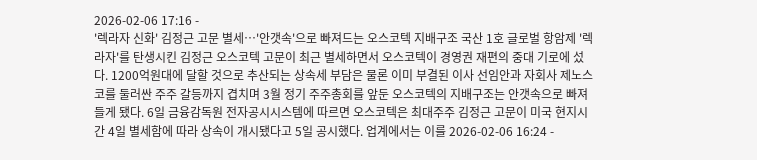2026-02-06 17:16 -
'렉라자 신화' 김정근 고문 별세…'안갯속'으로 빠져드는 오스코텍 지배구조 국산 1호 글로벌 항암제 '렉라자'를 탄생시킨 김정근 오스코텍 고문이 최근 별세하면서 오스코텍이 경영권 재편의 중대 기로에 섰다. 1200억원대에 달할 것으로 추산되는 상속세 부담은 물론 이미 부결된 이사 선임안과 자회사 제노스코를 둘러싼 주주 갈등까지 겹치며 3월 정기 주주총회를 앞둔 오스코텍의 지배구조는 안갯속으로 빠져들게 됐다. 6일 금융감독원 전자공시시스템에 따르면 오스코텍은 최대주주 김정근 고문이 미국 현지시간 4일 별세함에 따라 상속이 개시됐다고 5일 공시했다. 업계에서는 이를 2026-02-06 16:24 -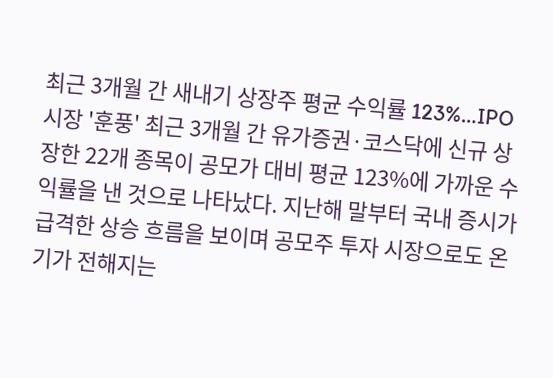최근 3개월 간 새내기 상장주 평균 수익률 123%…IPO 시장 '훈풍' 최근 3개월 간 유가증권·코스닥에 신규 상장한 22개 종목이 공모가 대비 평균 123%에 가까운 수익률을 낸 것으로 나타났다. 지난해 말부터 국내 증시가 급격한 상승 흐름을 보이며 공모주 투자 시장으로도 온기가 전해지는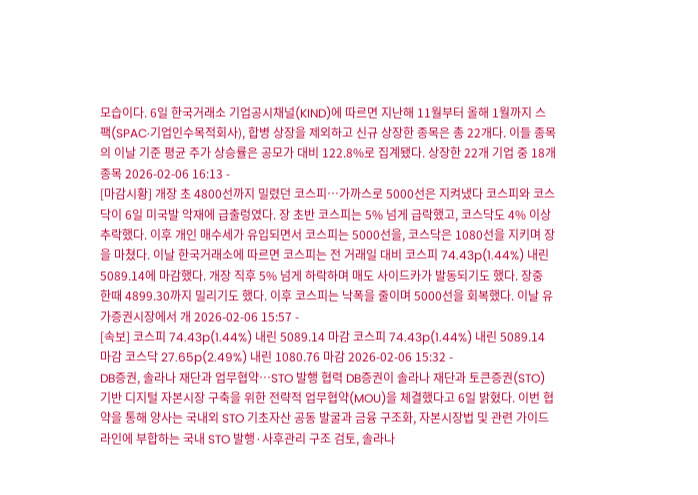모습이다. 6일 한국거래소 기업공시채널(KIND)에 따르면 지난해 11월부터 올해 1월까지 스팩(SPAC·기업인수목적회사), 합병 상장을 제외하고 신규 상장한 종목은 총 22개다. 이들 종목의 이날 기준 평균 주가 상승률은 공모가 대비 122.8%로 집계됐다. 상장한 22개 기업 중 18개 종목 2026-02-06 16:13 -
[마감시황] 개장 초 4800선까지 밀렸던 코스피…가까스로 5000선은 지켜냈다 코스피와 코스닥이 6일 미국발 악재에 급출렁였다. 장 초반 코스피는 5% 넘게 급락했고, 코스닥도 4% 이상 추락했다. 이후 개인 매수세가 유입되면서 코스피는 5000선을, 코스닥은 1080선을 지키며 장을 마쳤다. 이날 한국거래소에 따르면 코스피는 전 거래일 대비 코스피 74.43p(1.44%) 내린 5089.14에 마감했다. 개장 직후 5% 넘게 하락하며 매도 사이드카가 발동되기도 했다. 장중 한때 4899.30까지 밀리기도 했다. 이후 코스피는 낙폭을 줄이며 5000선을 회복했다. 이날 유가증권시장에서 개 2026-02-06 15:57 -
[속보] 코스피 74.43p(1.44%) 내린 5089.14 마감 코스피 74.43p(1.44%) 내린 5089.14 마감 코스닥 27.65p(2.49%) 내린 1080.76 마감 2026-02-06 15:32 -
DB증권, 솔라나 재단과 업무협약…STO 발행 협력 DB증권이 솔라나 재단과 토큰증권(STO) 기반 디지털 자본시장 구축을 위한 전략적 업무협약(MOU)을 체결했다고 6일 밝혔다. 이번 협약을 통해 양사는 국내외 STO 기초자산 공동 발굴과 금융 구조화, 자본시장법 및 관련 가이드라인에 부합하는 국내 STO 발행·사후관리 구조 검토, 솔라나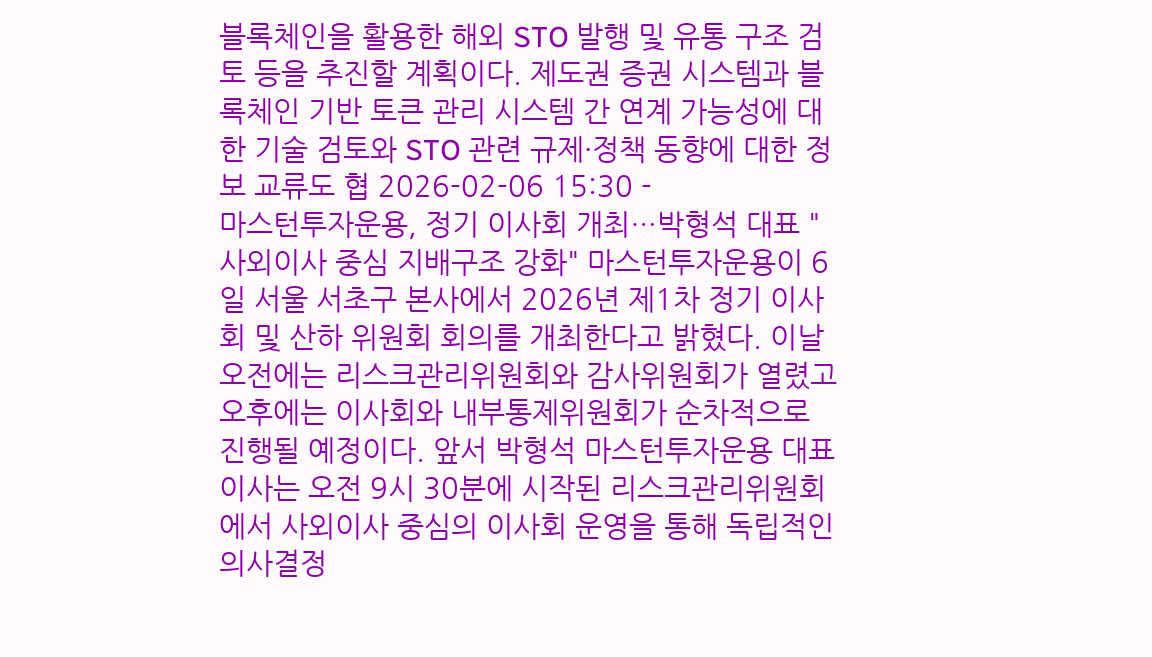블록체인을 활용한 해외 STO 발행 및 유통 구조 검토 등을 추진할 계획이다. 제도권 증권 시스템과 블록체인 기반 토큰 관리 시스템 간 연계 가능성에 대한 기술 검토와 STO 관련 규제·정책 동향에 대한 정보 교류도 협 2026-02-06 15:30 -
마스턴투자운용, 정기 이사회 개최…박형석 대표 "사외이사 중심 지배구조 강화" 마스턴투자운용이 6일 서울 서초구 본사에서 2026년 제1차 정기 이사회 및 산하 위원회 회의를 개최한다고 밝혔다. 이날 오전에는 리스크관리위원회와 감사위원회가 열렸고 오후에는 이사회와 내부통제위원회가 순차적으로 진행될 예정이다. 앞서 박형석 마스턴투자운용 대표이사는 오전 9시 30분에 시작된 리스크관리위원회에서 사외이사 중심의 이사회 운영을 통해 독립적인 의사결정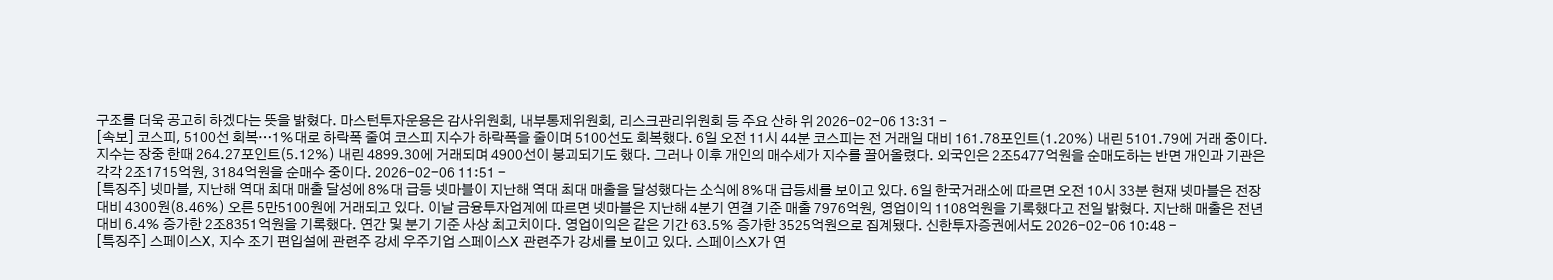구조를 더욱 공고히 하겠다는 뜻을 밝혔다. 마스턴투자운용은 감사위원회, 내부통제위원회, 리스크관리위원회 등 주요 산하 위 2026-02-06 13:31 -
[속보] 코스피, 5100선 회복…1%대로 하락폭 줄여 코스피 지수가 하락폭을 줄이며 5100선도 회복했다. 6일 오전 11시 44분 코스피는 전 거래일 대비 161.78포인트(1.20%) 내린 5101.79에 거래 중이다. 지수는 장중 한때 264.27포인트(5.12%) 내린 4899.30에 거래되며 4900선이 붕괴되기도 했다. 그러나 이후 개인의 매수세가 지수를 끌어올렸다. 외국인은 2조5477억원을 순매도하는 반면 개인과 기관은 각각 2조1715억원, 3184억원을 순매수 중이다. 2026-02-06 11:51 -
[특징주] 넷마블, 지난해 역대 최대 매출 달성에 8%대 급등 넷마블이 지난해 역대 최대 매출을 달성했다는 소식에 8%대 급등세를 보이고 있다. 6일 한국거래소에 따르면 오전 10시 33분 현재 넷마블은 전장 대비 4300원(8.46%) 오른 5만5100원에 거래되고 있다. 이날 금융투자업계에 따르면 넷마블은 지난해 4분기 연결 기준 매출 7976억원, 영업이익 1108억원을 기록했다고 전일 밝혔다. 지난해 매출은 전년 대비 6.4% 증가한 2조8351억원을 기록했다. 연간 및 분기 기준 사상 최고치이다. 영업이익은 같은 기간 63.5% 증가한 3525억원으로 집계됐다. 신한투자증권에서도 2026-02-06 10:48 -
[특징주] 스페이스X, 지수 조기 편입설에 관련주 강세 우주기업 스페이스X 관련주가 강세를 보이고 있다. 스페이스X가 연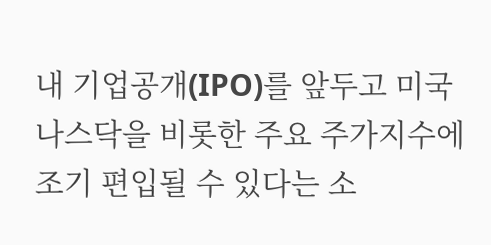내 기업공개(IPO)를 앞두고 미국 나스닥을 비롯한 주요 주가지수에 조기 편입될 수 있다는 소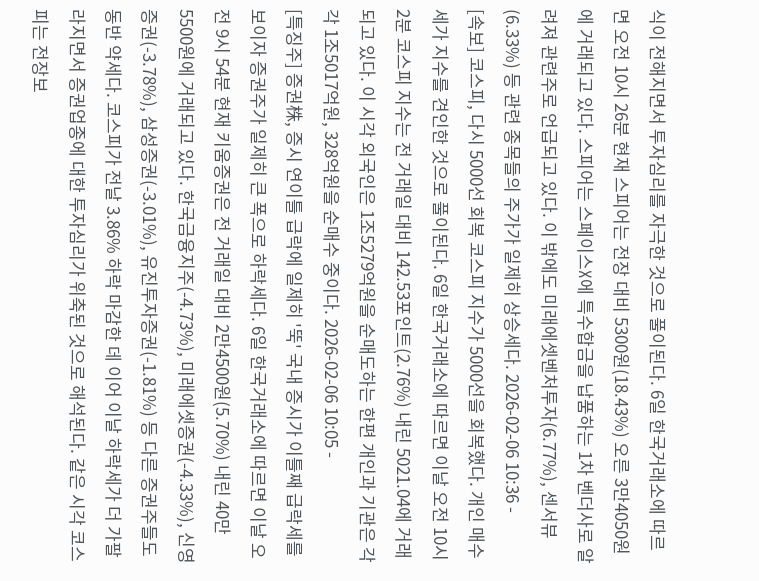식이 전해지면서 투자심리를 자극한 것으로 풀이된다. 6일 한국거래소에 따르면 오전 10시 26분 현재 스피어는 전장 대비 5300원(18.43%) 오른 3만4050원에 거래되고 있다. 스피어는 스페이스X에 특수합금을 납품하는 1차 벤더사로 알려져 관련주로 언급되고 있다. 이 밖에도 미래에셋벤처투자(6.77%), 센서뷰(6.33%) 등 관련 종목들의 주가가 일제히 상승세다. 2026-02-06 10:36 -
[속보] 코스피, 다시 5000선 회복 코스피 지수가 5000선을 회복했다. 개인 매수세가 지수를 견인한 것으로 풀이된다. 6일 한국거래소에 따르면 이날 오전 10시 2분 코스피 지수는 전 거래일 대비 142.53포인트(2.76%) 내린 5021.04에 거래되고 있다. 이 시각 외국인은 1조5279억원을 순매도하는 한편 개인과 기관은 각각 1조5017억원, 328억원을 순매수 중이다. 2026-02-06 10:05 -
[특징주] 증권株, 증시 연이틀 급락에 일제히 '뚝' 국내 증시가 이틀째 급락세를 보이자 증권주가 일제히 큰 폭으로 하락세다. 6일 한국거래소에 따르면 이날 오전 9시 54분 현재 키움증권은 전 거래일 대비 2만4500원(5.70%) 내린 40만5500원에 거래되고 있다. 한국금융지주(-4.73%), 미래에셋증권(-4.33%), 신영증권(-3.78%), 삼성증권(-3.01%), 유진투자증권(-1.81%) 등 다른 증권주들도 동반 약세다. 코스피가 전날 3.86% 하락 마감한 데 이어 이날 하락세가 더 가팔라지면서 증권업종에 대한 투자심리가 위축된 것으로 해석된다. 같은 시각 코스피는 전장보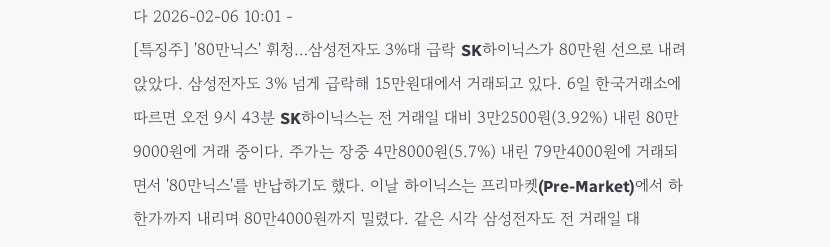다 2026-02-06 10:01 -
[특징주] '80만닉스' 휘청…삼성전자도 3%대 급락 SK하이닉스가 80만원 선으로 내려앉았다. 삼성전자도 3% 넘게 급락해 15만원대에서 거래되고 있다. 6일 한국거래소에 따르면 오전 9시 43분 SK하이닉스는 전 거래일 대비 3만2500원(3.92%) 내린 80만9000원에 거래 중이다. 주가는 장중 4만8000원(5.7%) 내린 79만4000원에 거래되면서 '80만닉스'를 반납하기도 했다. 이날 하이닉스는 프리마켓(Pre-Market)에서 하한가까지 내리며 80만4000원까지 밀렸다. 같은 시각 삼성전자도 전 거래일 대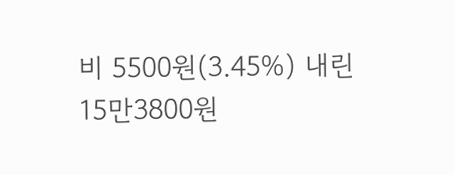비 5500원(3.45%) 내린 15만3800원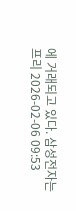에 거래되고 있다. 삼성전자는 프리 2026-02-06 09:53